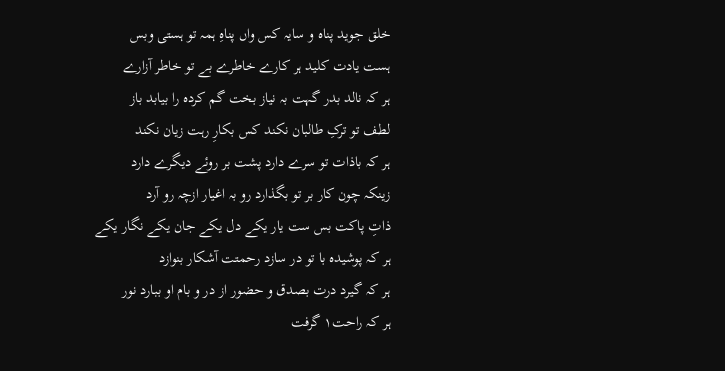خلق جوید پناہ و سایہ کس واں پناہِ ہمہ تو ہستی وبس
ہست یادت کلید ہر کارے خاطرے بے تو خاطر آزارے
ہر کہ نالد بدر گہت بہ نیاز بخت گم کردہ را بیابد باز
لطف تو ترکِ طالبان نکند کس بکارِ رہت زیان نکند
ہر کہ باذات تو سرے دارد پشت بر روئے دیگرے دارد
زینکہ چون کار بر تو بگذارد رو بہ اغیار ازچہ رو آرد
ذاتِ پاکت بس ست یار یکے دل یکے جان یکے نگار یکے
ہر کہ پوشیدہ با تو در سازد رحمتت آشکار بنوازد
ہر کہ گیرد درت بصدق و حضور از در و بام او ببارد نور
ہر کہ راحت۱ گرفت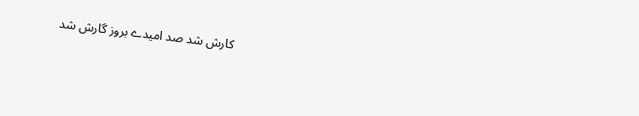کارش شد صد امیدے بروز گارش شد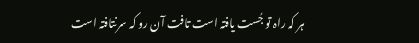ہر کہ راہ تو جُست یافتہ است تافت آن رو کہ سرنتافتہ است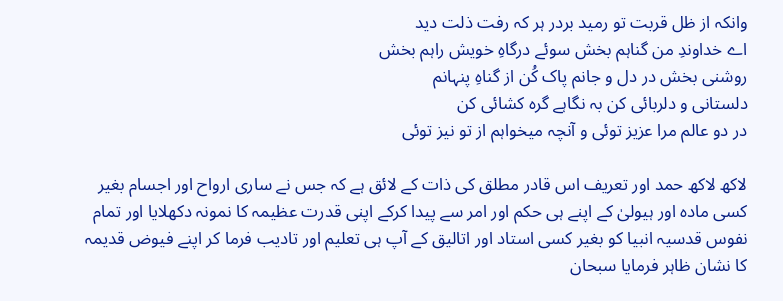وانکہ از ظل قربت تو رمید بردر ہر کہ رفت ذلت دید
اے خداوندِ من گناہم بخش سوئے درگاہِ خویش راہم بخش
روشنی بخش در دل و جانم پاک کُن از گناہِ پنہانم
دلستانی و دلربائی کن بہ نگاہے گرہ کشائی کن
در دو عالم مرا عزیز توئی و آنچہ میخواہم از تو نیز توئی

لاکھ لاکھ حمد اور تعریف اس قادر مطلق کی ذات کے لائق ہے کہ جس نے ساری ارواح اور اجسام بغیر کسی مادہ اور ہیولیٰ کے اپنے ہی حکم اور امر سے پیدا کرکے اپنی قدرت عظیمہ کا نمونہ دکھلایا اور تمام نفوس قدسیہ انبیا کو بغیر کسی استاد اور اتالیق کے آپ ہی تعلیم اور تادیب فرما کر اپنے فیوض قدیمہ کا نشان ظاہر فرمایا سبحان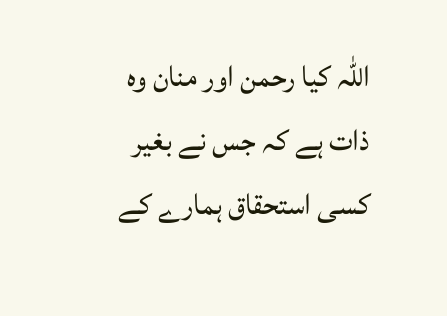اللہ کیا رحمن اور منان وہ ذات ہے کہ جس نے بغیر کسی استحقاق ہمارے کے